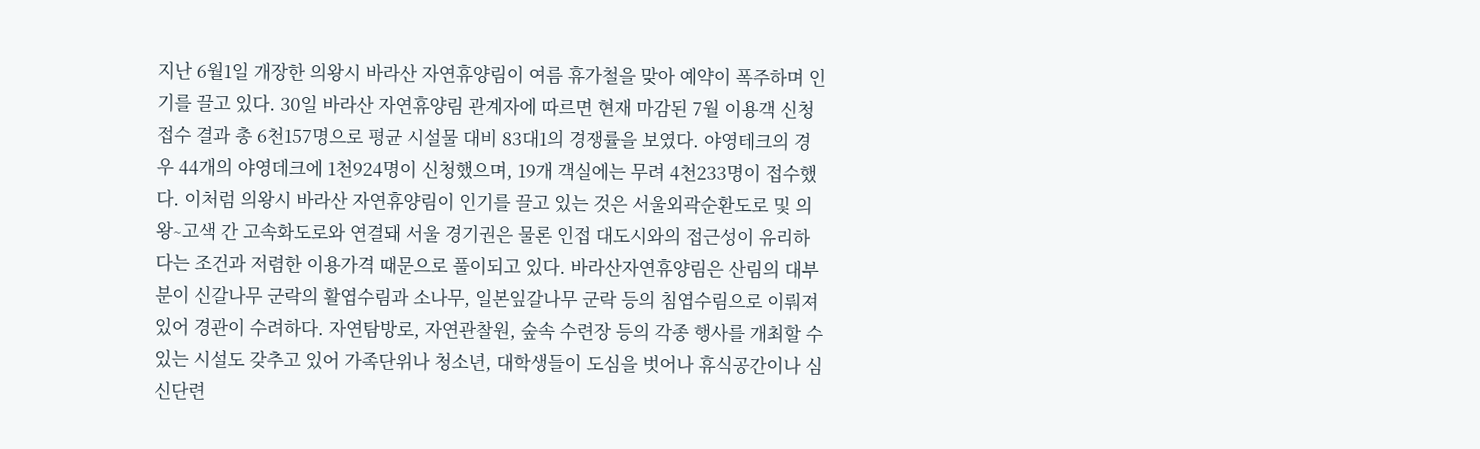지난 6월1일 개장한 의왕시 바라산 자연휴양림이 여름 휴가철을 맞아 예약이 폭주하며 인기를 끌고 있다. 30일 바라산 자연휴양림 관계자에 따르면 현재 마감된 7월 이용객 신청 접수 결과 총 6천157명으로 평균 시설물 대비 83대1의 경쟁률을 보였다. 야영테크의 경우 44개의 야영데크에 1천924명이 신청했으며, 19개 객실에는 무려 4천233명이 접수했다. 이처럼 의왕시 바라산 자연휴양림이 인기를 끌고 있는 것은 서울외곽순환도로 및 의왕∼고색 간 고속화도로와 연결돼 서울 경기권은 물론 인접 대도시와의 접근성이 유리하다는 조건과 저렴한 이용가격 때문으로 풀이되고 있다. 바라산자연휴양림은 산림의 대부분이 신갈나무 군락의 활엽수림과 소나무, 일본잎갈나무 군락 등의 침엽수림으로 이뤄져 있어 경관이 수려하다. 자연탐방로, 자연관찰원, 숲속 수련장 등의 각종 행사를 개최할 수 있는 시설도 갖추고 있어 가족단위나 청소년, 대학생들이 도심을 벗어나 휴식공간이나 심신단련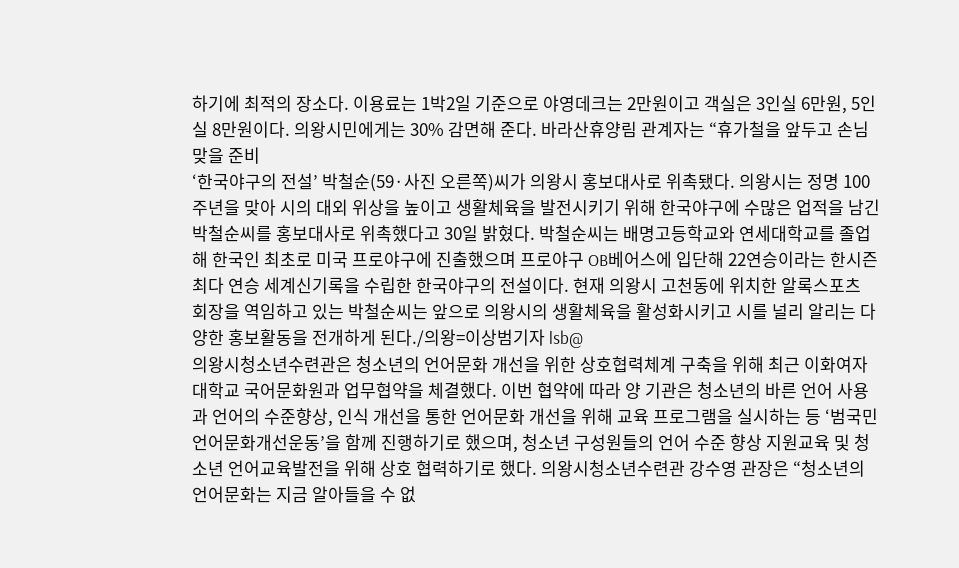하기에 최적의 장소다. 이용료는 1박2일 기준으로 야영데크는 2만원이고 객실은 3인실 6만원, 5인실 8만원이다. 의왕시민에게는 30% 감면해 준다. 바라산휴양림 관계자는 “휴가철을 앞두고 손님 맞을 준비
‘한국야구의 전설’ 박철순(59·사진 오른쪽)씨가 의왕시 홍보대사로 위촉됐다. 의왕시는 정명 100주년을 맞아 시의 대외 위상을 높이고 생활체육을 발전시키기 위해 한국야구에 수많은 업적을 남긴 박철순씨를 홍보대사로 위촉했다고 30일 밝혔다. 박철순씨는 배명고등학교와 연세대학교를 졸업해 한국인 최초로 미국 프로야구에 진출했으며 프로야구 OB베어스에 입단해 22연승이라는 한시즌 최다 연승 세계신기록을 수립한 한국야구의 전설이다. 현재 의왕시 고천동에 위치한 알록스포츠 회장을 역임하고 있는 박철순씨는 앞으로 의왕시의 생활체육을 활성화시키고 시를 널리 알리는 다양한 홍보활동을 전개하게 된다./의왕=이상범기자 lsb@
의왕시청소년수련관은 청소년의 언어문화 개선을 위한 상호협력체계 구축을 위해 최근 이화여자대학교 국어문화원과 업무협약을 체결했다. 이번 협약에 따라 양 기관은 청소년의 바른 언어 사용과 언어의 수준향상, 인식 개선을 통한 언어문화 개선을 위해 교육 프로그램을 실시하는 등 ‘범국민 언어문화개선운동’을 함께 진행하기로 했으며, 청소년 구성원들의 언어 수준 향상 지원교육 및 청소년 언어교육발전을 위해 상호 협력하기로 했다. 의왕시청소년수련관 강수영 관장은 “청소년의 언어문화는 지금 알아들을 수 없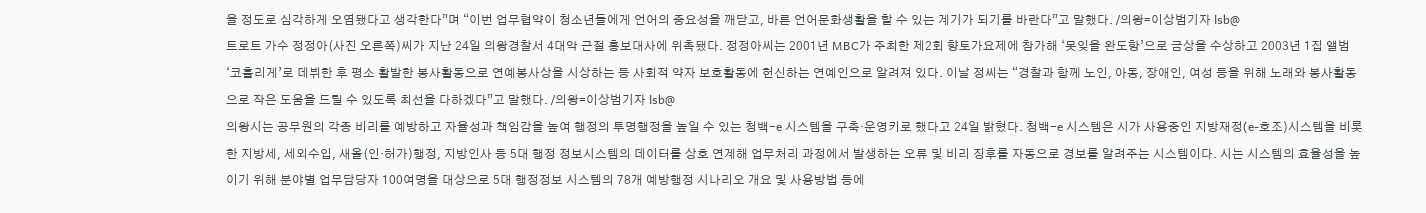을 정도로 심각하게 오염됐다고 생각한다”며 “이번 업무협약이 청소년들에게 언어의 중요성을 깨닫고, 바른 언어문화생활을 할 수 있는 계기가 되기를 바란다”고 말했다. /의왕=이상범기자 lsb@
트로트 가수 정정아(사진 오른쪽)씨가 지난 24일 의왕경찰서 4대악 근절 홍보대사에 위촉됐다. 정정아씨는 2001년 MBC가 주최한 제2회 향토가요제에 참가해 ‘못잊을 완도항’으로 금상을 수상하고 2003년 1집 앨범 ‘코흘리게’로 데뷔한 후 평소 활발한 봉사활동으로 연예봉사상을 시상하는 등 사회적 약자 보호활동에 헌신하는 연예인으로 알려져 있다. 이날 정씨는 “경찰과 함께 노인, 아동, 장애인, 여성 등을 위해 노래와 봉사활동으로 작은 도움을 드릴 수 있도록 최선을 다하겠다”고 말했다. /의왕=이상범기자 lsb@
의왕시는 공무원의 각종 비리를 예방하고 자율성과 책임감을 높여 행정의 투명행정을 높일 수 있는 청백-e 시스템을 구축·운영키로 했다고 24일 밝혔다. 청백-e 시스템은 시가 사용중인 지방재정(e-호조)시스템을 비롯한 지방세, 세외수입, 새올(인·허가)행정, 지방인사 등 5대 행정 정보시스템의 데이터를 상호 연계해 업무처리 과정에서 발생하는 오류 및 비리 징후를 자동으로 경보를 알려주는 시스템이다. 시는 시스템의 효율성을 높이기 위해 분야별 업무담당자 100여명을 대상으로 5대 행정정보 시스템의 78개 예방행정 시나리오 개요 및 사용방법 등에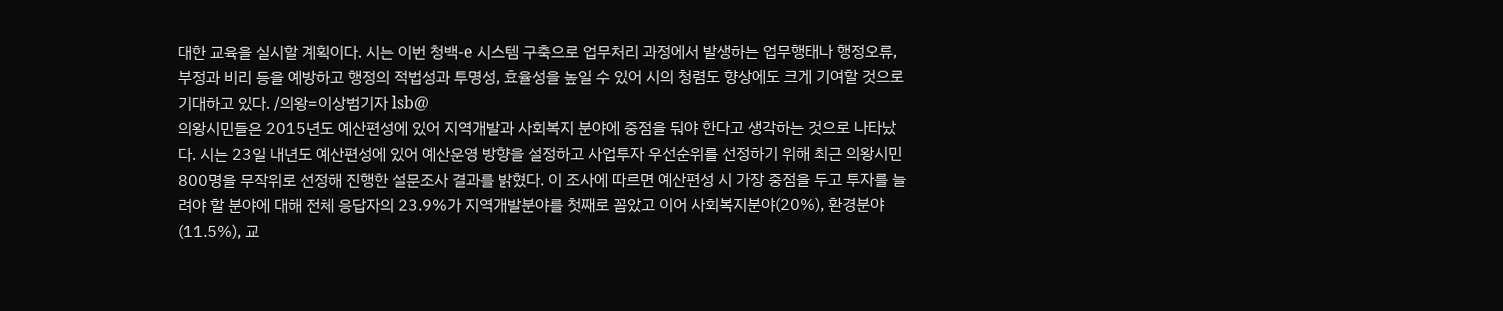대한 교육을 실시할 계획이다. 시는 이번 청백-e 시스템 구축으로 업무처리 과정에서 발생하는 업무행태나 행정오류, 부정과 비리 등을 예방하고 행정의 적법성과 투명성, 효율성을 높일 수 있어 시의 청렴도 향상에도 크게 기여할 것으로 기대하고 있다. /의왕=이상범기자 lsb@
의왕시민들은 2015년도 예산편성에 있어 지역개발과 사회복지 분야에 중점을 둬야 한다고 생각하는 것으로 나타났다. 시는 23일 내년도 예산편성에 있어 예산운영 방향을 설정하고 사업투자 우선순위를 선정하기 위해 최근 의왕시민 800명을 무작위로 선정해 진행한 설문조사 결과를 밝혔다. 이 조사에 따르면 예산편성 시 가장 중점을 두고 투자를 늘려야 할 분야에 대해 전체 응답자의 23.9%가 지역개발분야를 첫째로 꼽았고 이어 사회복지분야(20%), 환경분야(11.5%), 교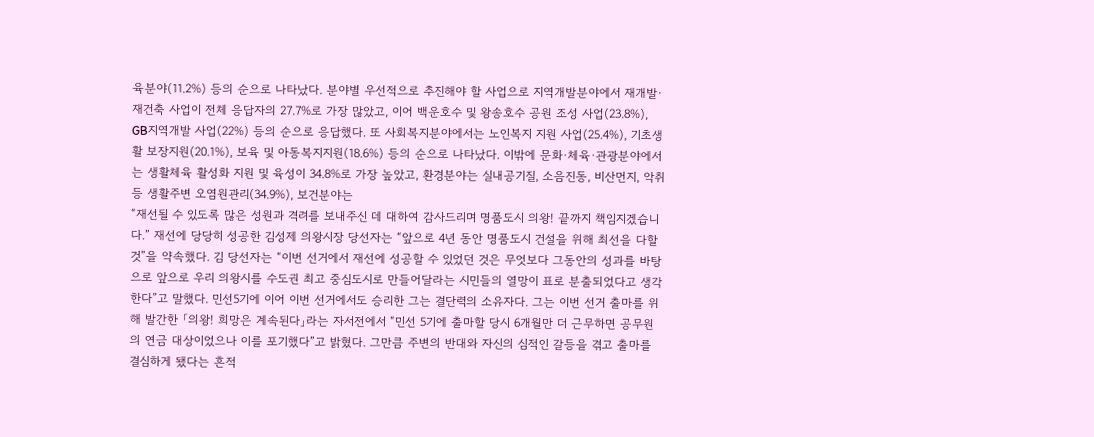육분야(11.2%) 등의 순으로 나타났다. 분야별 우선적으로 추진해야 할 사업으로 지역개발분야에서 재개발·재건축 사업이 전체 응답자의 27.7%로 가장 많았고, 이어 백운호수 및 왕송호수 공원 조성 사업(23.8%), GB지역개발 사업(22%) 등의 순으로 응답했다. 또 사회복지분야에서는 노인복지 지원 사업(25.4%), 기초생활 보장지원(20.1%), 보육 및 아동복지지원(18.6%) 등의 순으로 나타났다. 이밖에 문화·체육·관광분야에서는 생활체육 활성화 지원 및 육성이 34.8%로 가장 높았고, 환경분야는 실내공기질, 소음진동, 비산먼지, 악취 등 생활주변 오염원관리(34.9%), 보건분야는
“재선될 수 있도록 많은 성원과 격려를 보내주신 데 대하여 감사드리며 명품도시 의왕! 끝까지 책임지겠습니다.” 재선에 당당히 성공한 김성제 의왕시장 당선자는 “앞으로 4년 동안 명품도시 건설을 위해 최선을 다할 것”을 약속했다. 김 당선자는 “이번 선거에서 재선에 성공할 수 있었던 것은 무엇보다 그동안의 성과를 바탕으로 앞으로 우리 의왕시를 수도권 최고 중심도시로 만들어달라는 시민들의 열망이 표로 분출되었다고 생각한다”고 말했다. 민선5기에 이어 이번 선거에서도 승리한 그는 결단력의 소유자다. 그는 이번 선거 출마를 위해 발간한 「의왕! 희망은 계속된다」라는 자서전에서 “민선 5기에 출마할 당시 6개월만 더 근무하면 공무원의 연금 대상이었으나 이를 포기했다”고 밝혔다. 그만큼 주변의 반대와 자신의 심적인 갈등을 겪고 출마를 결심하게 됐다는 흔적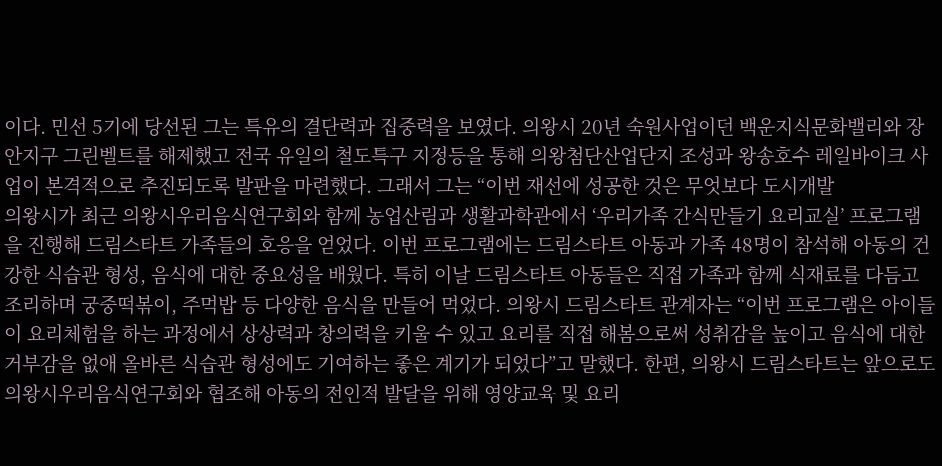이다. 민선 5기에 당선된 그는 특유의 결단력과 집중력을 보였다. 의왕시 20년 숙원사업이던 백운지식문화밸리와 장안지구 그린벨트를 해제했고 전국 유일의 철도특구 지정등을 통해 의왕첨단산업단지 조성과 왕송호수 레일바이크 사업이 본격적으로 추진되도록 발판을 마련했다. 그래서 그는 “이번 재선에 성공한 것은 무엇보다 도시개발
의왕시가 최근 의왕시우리음식연구회와 함께 농업산림과 생활과학관에서 ‘우리가족 간식만들기 요리교실’ 프로그램을 진행해 드림스타트 가족들의 호응을 얻었다. 이번 프로그램에는 드림스타트 아동과 가족 48명이 참석해 아동의 건강한 식습관 형성, 음식에 대한 중요성을 배웠다. 특히 이날 드림스타트 아동들은 직접 가족과 함께 식재료를 다듬고 조리하며 궁중떡볶이, 주먹밥 등 다양한 음식을 만들어 먹었다. 의왕시 드림스타트 관계자는 “이번 프로그램은 아이들이 요리체험을 하는 과정에서 상상력과 창의력을 키울 수 있고 요리를 직접 해봄으로써 성취감을 높이고 음식에 대한 거부감을 없애 올바른 식습관 형성에도 기여하는 좋은 계기가 되었다”고 말했다. 한편, 의왕시 드림스타트는 앞으로도 의왕시우리음식연구회와 협조해 아동의 전인적 발달을 위해 영양교육 및 요리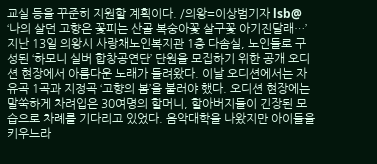교실 등을 꾸준히 지원할 계획이다. /의왕=이상범기자 lsb@
‘나의 살던 고향은 꽃피는 산골 복숭아꽃 살구꽃 아기진달래…’ 지난 13일 의왕시 사랑채노인복지관 1층 다솜실, 노인들로 구성된 ‘하모니 실버 합창공연단’ 단원을 모집하기 위한 공개 오디션 현장에서 아름다운 노래가 들려왔다. 이날 오디션에서는 자유곡 1곡과 지정곡 ‘고향의 봄’을 불러야 했다. 오디션 현장에는 말쑥하게 차려입은 30여명의 할머니, 할아버지들이 긴장된 모습으로 차례를 기다리고 있었다. 음악대학을 나왔지만 아이들을 키우느라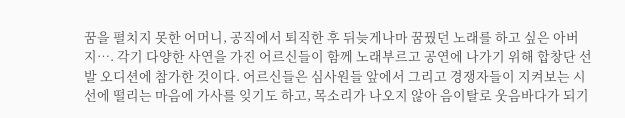꿈을 펼치지 못한 어머니, 공직에서 퇴직한 후 뒤늦게나마 꿈꿨던 노래를 하고 싶은 아버지…. 각기 다양한 사연을 가진 어르신들이 함께 노래부르고 공연에 나가기 위해 합창단 선발 오디션에 참가한 것이다. 어르신들은 심사원들 앞에서 그리고 경쟁자들이 지켜보는 시선에 떨리는 마음에 가사를 잊기도 하고, 목소리가 나오지 않아 음이탈로 웃음바다가 되기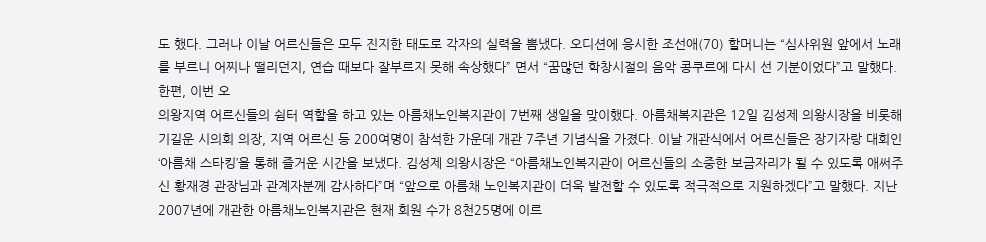도 했다. 그러나 이날 어르신들은 모두 진지한 태도로 각자의 실력을 뽐냈다. 오디션에 응시한 조선애(70) 할머니는 “심사위원 앞에서 노래를 부르니 어찌나 떨리던지, 연습 때보다 잘부르지 못해 속상했다” 면서 “꿈많던 학창시절의 음악 콩쿠르에 다시 선 기분이었다”고 말했다. 한편, 이번 오
의왕지역 어르신들의 쉼터 역할을 하고 있는 아름채노인복지관이 7번째 생일을 맞이했다. 아름채복지관은 12일 김성제 의왕시장을 비롯해 기길운 시의회 의장, 지역 어르신 등 200여명이 참석한 가운데 개관 7주년 기념식을 가졌다. 이날 개관식에서 어르신들은 장기자랑 대회인 ‘아름채 스타킹’을 통해 즐거운 시간을 보냈다. 김성제 의왕시장은 “아름채노인복지관이 어르신들의 소중한 보금자리가 될 수 있도록 애써주신 황재경 관장님과 관계자분께 감사하다”며 “앞으로 아름채 노인복지관이 더욱 발전할 수 있도록 적극적으로 지원하겠다”고 말했다. 지난 2007년에 개관한 아름채노인복지관은 현재 회원 수가 8천25명에 이르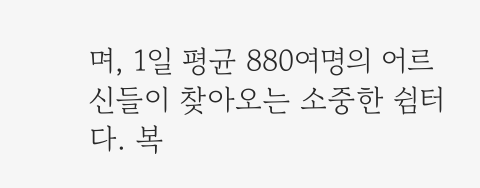며, 1일 평균 880여명의 어르신들이 찾아오는 소중한 쉼터다. 복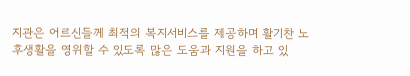지관은 어르신들께 최적의 복지서비스를 제공하며 활기찬 노후생활을 영위할 수 있도록 많은 도움과 지원을 하고 있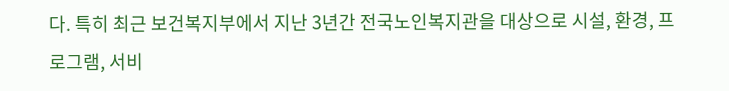다. 특히 최근 보건복지부에서 지난 3년간 전국노인복지관을 대상으로 시설, 환경, 프로그램, 서비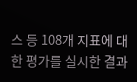스 등 108개 지표에 대한 평가를 실시한 결과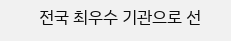전국 최우수 기관으로 선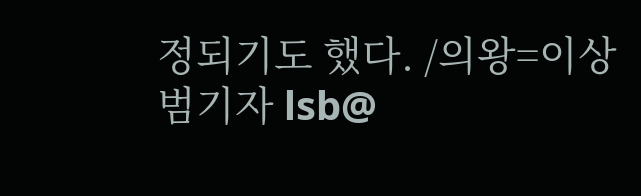정되기도 했다. /의왕=이상범기자 lsb@